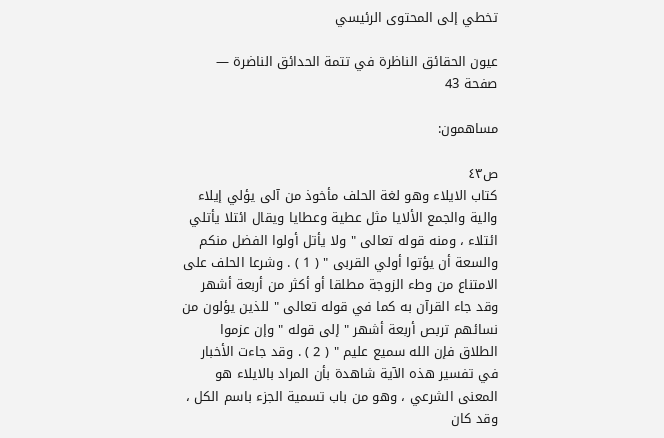تخطي إلى المحتوى الرئيسي

عيون الحقائق الناظرة في تتمة الحدائق الناضرة — صفحة 43

مساهمون:

ص٤٣
كتاب الايلاء وهو لغة الحلف مأخوذ من آلى يؤلي إيلاء والية والجمع الألايا مثل عطية وعطايا ويقال ائتلا يأتلي ائتلاء ، ومنه قوله تعالى " ولا يأتل أولوا الفضل منكم والسعة أن يؤتوا أولي القربى " ( 1 ) . وشرعا الحلف على الامتناع من وطء الزوجة مطلقا أو أكثر من أربعة أشهر وقد جاء القرآن به كما في قوله تعالى " للذين يؤلون من نسائهم تربص أربعة أشهر " إلى قوله " وإن عزموا الطلاق فإن الله سميع عليم " ( 2 ) . وقد جاءت الأخبار في تفسير هذه الآية شاهدة بأن المراد بالايلاء هو المعنى الشرعي ، وهو من باب تسمية الجزء باسم الكل ، وقد كان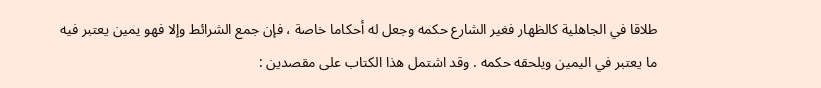طلاقا في الجاهلية كالظهار فغير الشارع حكمه وجعل له أحكاما خاصة ، فإن جمع الشرائط وإلا فهو يمين يعتبر فيه ما يعتبر في اليمين ويلحقه حكمه . وقد اشتمل هذا الكتاب على مقصدين :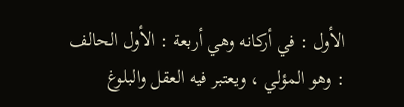الأول : في أركانه وهي أربعة : الأول الحالف : وهو المؤلي ، ويعتبر فيه العقل والبلوغ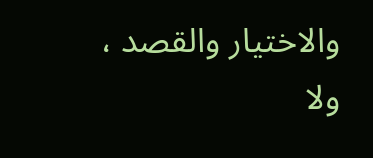والاختيار والقصد ، ولا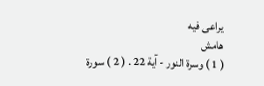يراعى فيه
هامش
( 1 ) وسرة النور - آية 22 . ( 2 ) سورة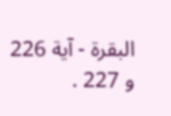البقرة - آية 226 و 227 .